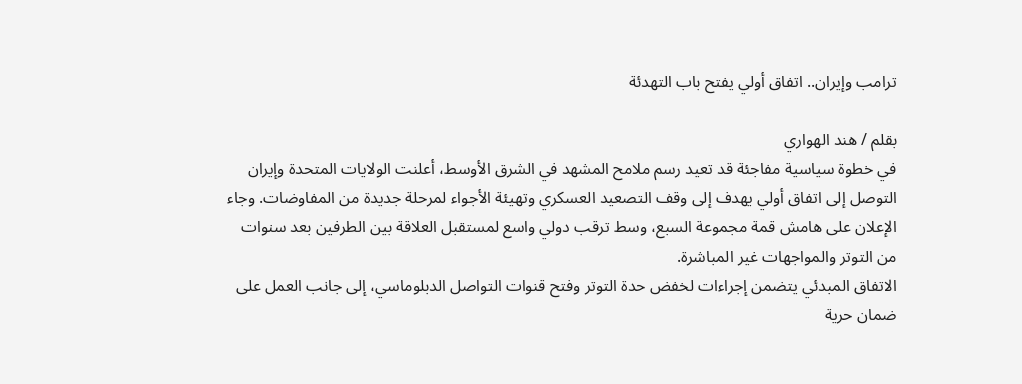ترامب وإيران.. اتفاق أولي يفتح باب التهدئة

بقلم / هند الهواري
في خطوة سياسية مفاجئة قد تعيد رسم ملامح المشهد في الشرق الأوسط، أعلنت الولايات المتحدة وإيران التوصل إلى اتفاق أولي يهدف إلى وقف التصعيد العسكري وتهيئة الأجواء لمرحلة جديدة من المفاوضات. وجاء الإعلان على هامش قمة مجموعة السبع، وسط ترقب دولي واسع لمستقبل العلاقة بين الطرفين بعد سنوات من التوتر والمواجهات غير المباشرة.
الاتفاق المبدئي يتضمن إجراءات لخفض حدة التوتر وفتح قنوات التواصل الدبلوماسي، إلى جانب العمل على ضمان حرية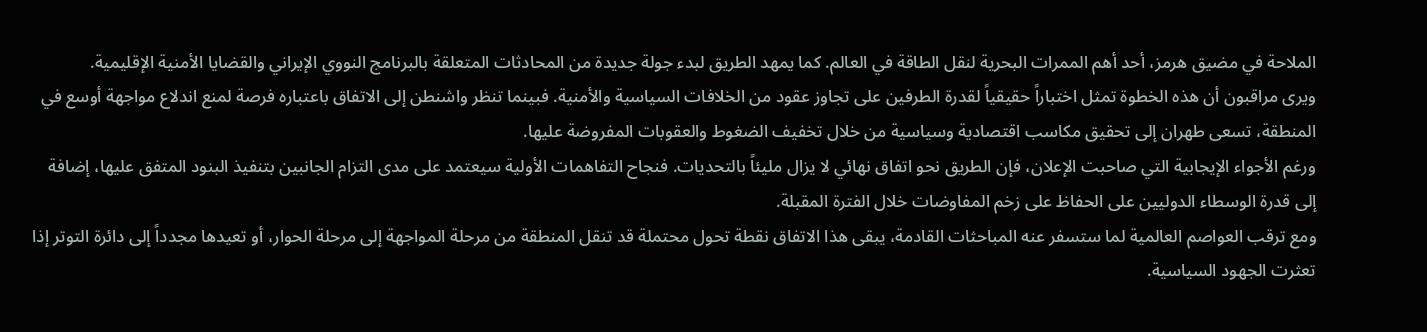الملاحة في مضيق هرمز، أحد أهم الممرات البحرية لنقل الطاقة في العالم. كما يمهد الطريق لبدء جولة جديدة من المحادثات المتعلقة بالبرنامج النووي الإيراني والقضايا الأمنية الإقليمية.
ويرى مراقبون أن هذه الخطوة تمثل اختباراً حقيقياً لقدرة الطرفين على تجاوز عقود من الخلافات السياسية والأمنية. فبينما تنظر واشنطن إلى الاتفاق باعتباره فرصة لمنع اندلاع مواجهة أوسع في المنطقة، تسعى طهران إلى تحقيق مكاسب اقتصادية وسياسية من خلال تخفيف الضغوط والعقوبات المفروضة عليها.
ورغم الأجواء الإيجابية التي صاحبت الإعلان، فإن الطريق نحو اتفاق نهائي لا يزال مليئاً بالتحديات. فنجاح التفاهمات الأولية سيعتمد على مدى التزام الجانبين بتنفيذ البنود المتفق عليها، إضافة إلى قدرة الوسطاء الدوليين على الحفاظ على زخم المفاوضات خلال الفترة المقبلة.
ومع ترقب العواصم العالمية لما ستسفر عنه المباحثات القادمة، يبقى هذا الاتفاق نقطة تحول محتملة قد تنقل المنطقة من مرحلة المواجهة إلى مرحلة الحوار، أو تعيدها مجدداً إلى دائرة التوتر إذا تعثرت الجهود السياسية.